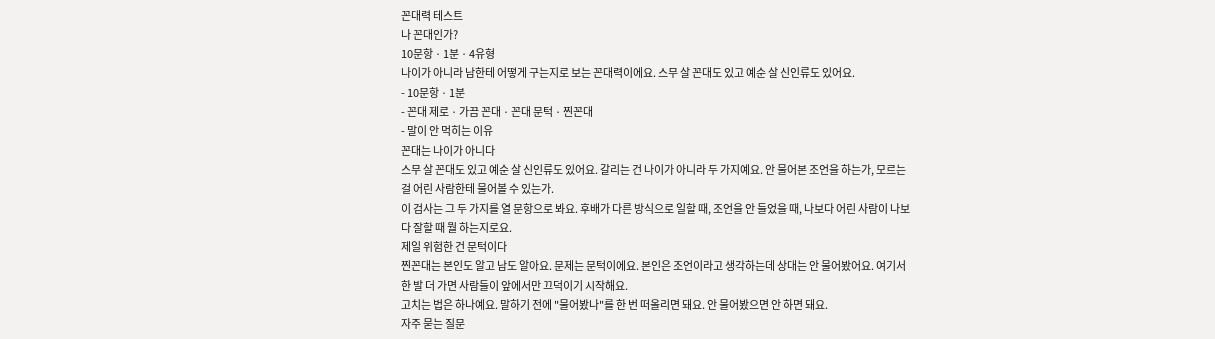꼰대력 테스트
나 꼰대인가?
10문항 · 1분 · 4유형
나이가 아니라 남한테 어떻게 구는지로 보는 꼰대력이에요. 스무 살 꼰대도 있고 예순 살 신인류도 있어요.
- 10문항 · 1분
- 꼰대 제로 · 가끔 꼰대 · 꼰대 문턱 · 찐꼰대
- 말이 안 먹히는 이유
꼰대는 나이가 아니다
스무 살 꼰대도 있고 예순 살 신인류도 있어요. 갈리는 건 나이가 아니라 두 가지예요. 안 물어본 조언을 하는가, 모르는 걸 어린 사람한테 물어볼 수 있는가.
이 검사는 그 두 가지를 열 문항으로 봐요. 후배가 다른 방식으로 일할 때, 조언을 안 들었을 때, 나보다 어린 사람이 나보다 잘할 때 뭘 하는지로요.
제일 위험한 건 문턱이다
찐꼰대는 본인도 알고 남도 알아요. 문제는 문턱이에요. 본인은 조언이라고 생각하는데 상대는 안 물어봤어요. 여기서 한 발 더 가면 사람들이 앞에서만 끄덕이기 시작해요.
고치는 법은 하나예요. 말하기 전에 "물어봤나"를 한 번 떠올리면 돼요. 안 물어봤으면 안 하면 돼요.
자주 묻는 질문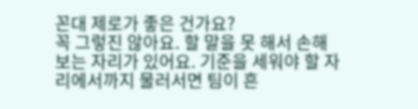꼰대 제로가 좋은 건가요?
꼭 그렇진 않아요. 할 말을 못 해서 손해 보는 자리가 있어요. 기준을 세워야 할 자리에서까지 물러서면 팀이 흔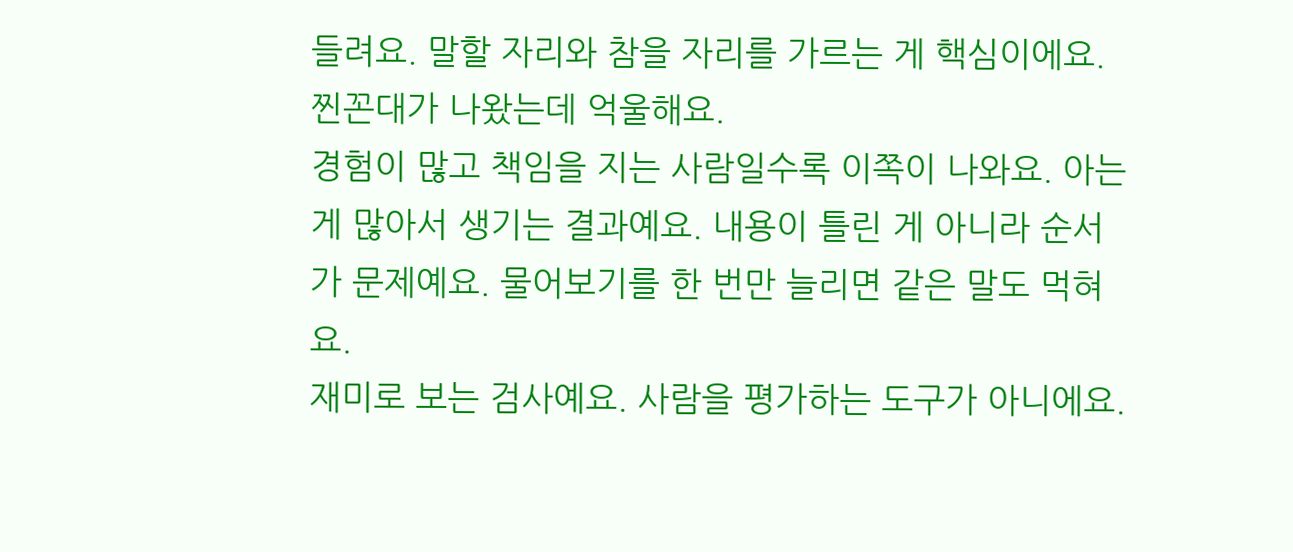들려요. 말할 자리와 참을 자리를 가르는 게 핵심이에요.
찐꼰대가 나왔는데 억울해요.
경험이 많고 책임을 지는 사람일수록 이쪽이 나와요. 아는 게 많아서 생기는 결과예요. 내용이 틀린 게 아니라 순서가 문제예요. 물어보기를 한 번만 늘리면 같은 말도 먹혀요.
재미로 보는 검사예요. 사람을 평가하는 도구가 아니에요.